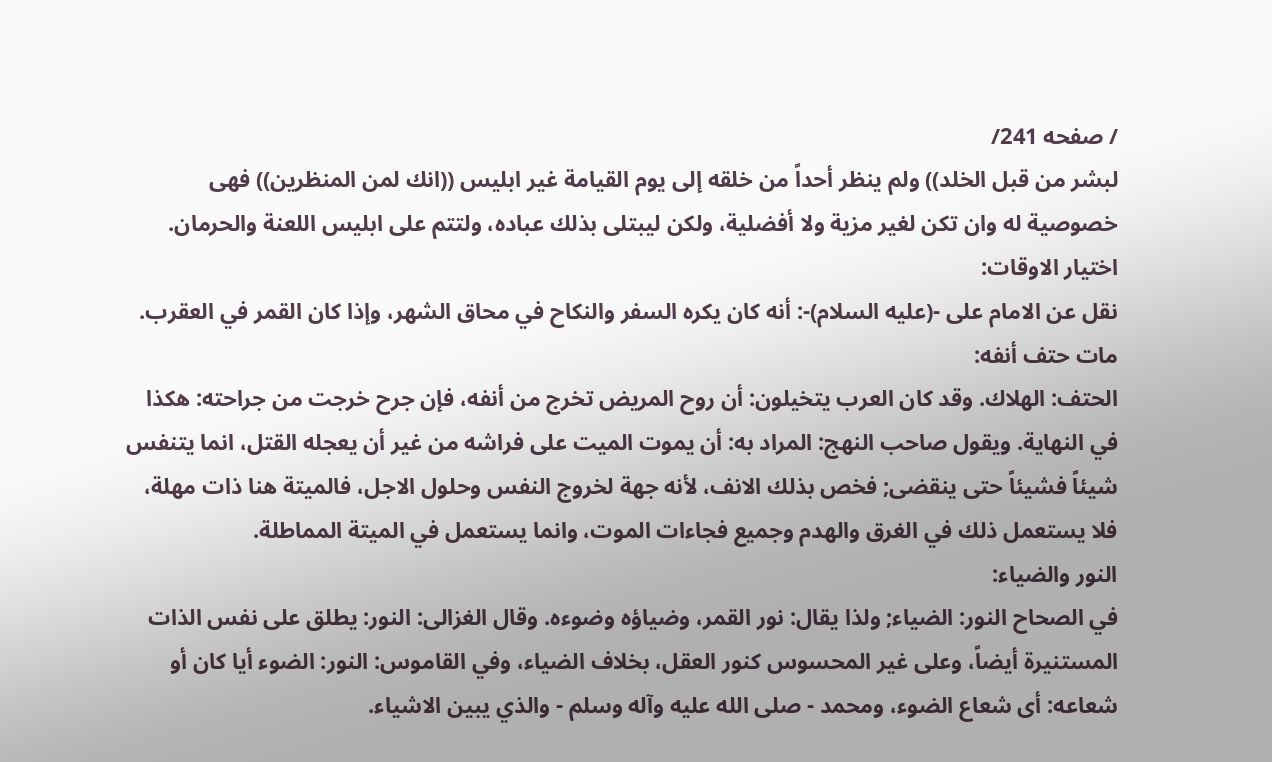/ صفحه 241/
لبشر من قبل الخلد)) ولم ينظر أحداً من خلقه إلى يوم القيامة غير ابليس ((انك لمن المنظرين)) فهى خصوصية له وان تكن لغير مزية ولا أفضلية، ولكن ليبتلى بذلك عباده، ولتتم على ابليس اللعنة والحرمان.
اختيار الاوقات:
نقل عن الامام على -(عليه السلام)-: أنه كان يكره السفر والنكاح في محاق الشهر، وإذا كان القمر في العقرب.
مات حتف أنفه:
الحتف: الهلاك. وقد كان العرب يتخيلون: أن روح المريض تخرج من أنفه، فإن جرح خرجت من جراحته: هكذا في النهاية. ويقول صاحب النهج: المراد به: أن يموت الميت على فراشه من غير أن يعجله القتل، انما يتنفس شيئاً فشيئاً حتى ينقضى; فخص بذلك الانف، لأنه جهة لخروج النفس وحلول الاجل، فالميتة هنا ذات مهلة، فلا يستعمل ذلك في الغرق والهدم وجميع فجاءات الموت، وانما يستعمل في الميتة المماطلة.
النور والضياء:
في الصحاح النور: الضياء; ولذا يقال: نور القمر، وضياؤه وضوءه. وقال الغزالى: النور: يطلق على نفس الذات المستنيرة أيضاً، وعلى غير المحسوس كنور العقل، بخلاف الضياء، وفي القاموس: النور: الضوء أيا كان أو شعاعه: أى شعاع الضوء، ومحمد - صلى الله عليه وآله وسلم - والذي يبين الاشياء.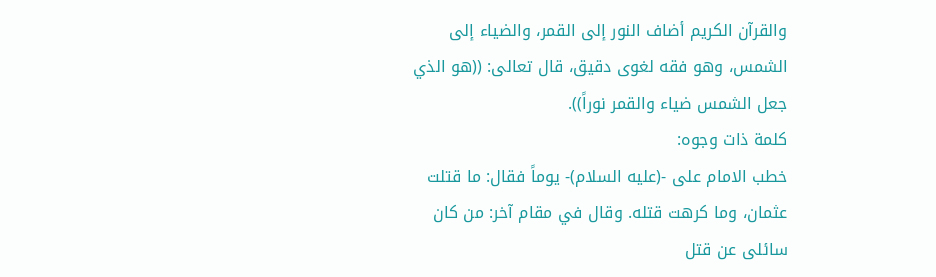والقرآن الكريم أضاف النور إلى القمر، والضياء إلى الشمس، وهو فقه لغوى دقيق، قال تعالى: ((هو الذي جعل الشمس ضياء والقمر نوراً)).
كلمة ذات وجوه:
خطب الامام على -(عليه السلام)- يوماً فقال: ما قتلت عثمان، وما كرهت قتله. وقال في مقام آخر: من كان سائلى عن قتل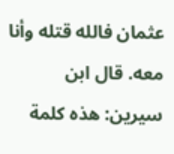عثمان فالله قتله وأنا معه. قال ابن سيرين: هذه كلمة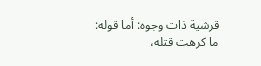قرشية ذات وجوه: أما قوله: ما كرهت قتله،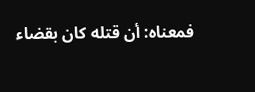فمعناه: أن قتله كان بقضاء